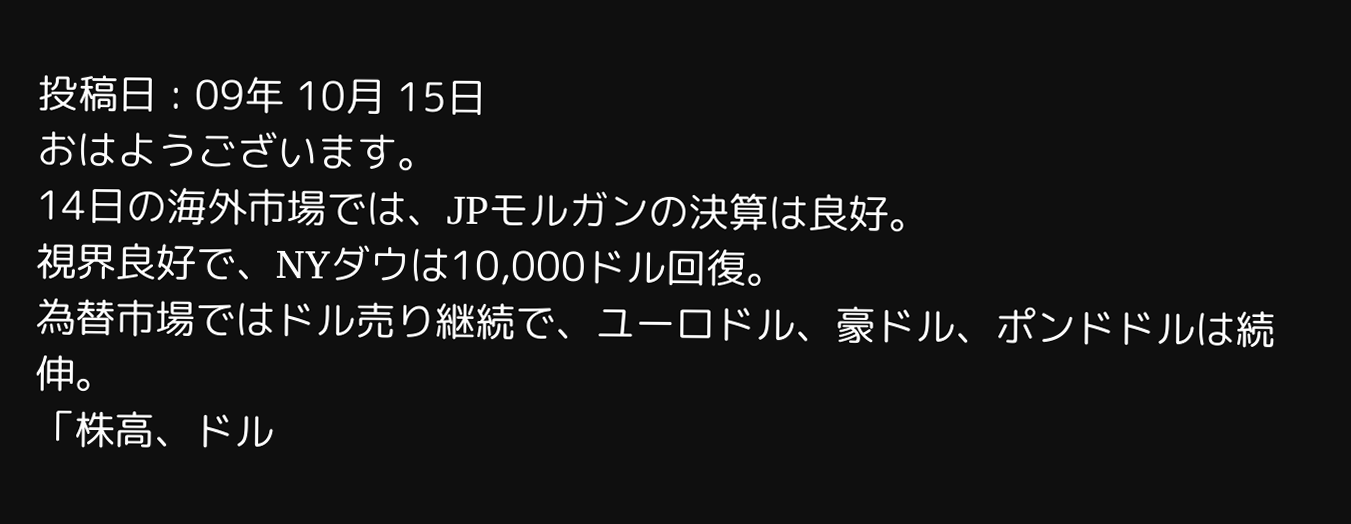投稿日 : 09年 10月 15日
おはようございます。
14日の海外市場では、JPモルガンの決算は良好。
視界良好で、NYダウは10,000ドル回復。
為替市場ではドル売り継続で、ユーロドル、豪ドル、ポンドドルは続伸。
「株高、ドル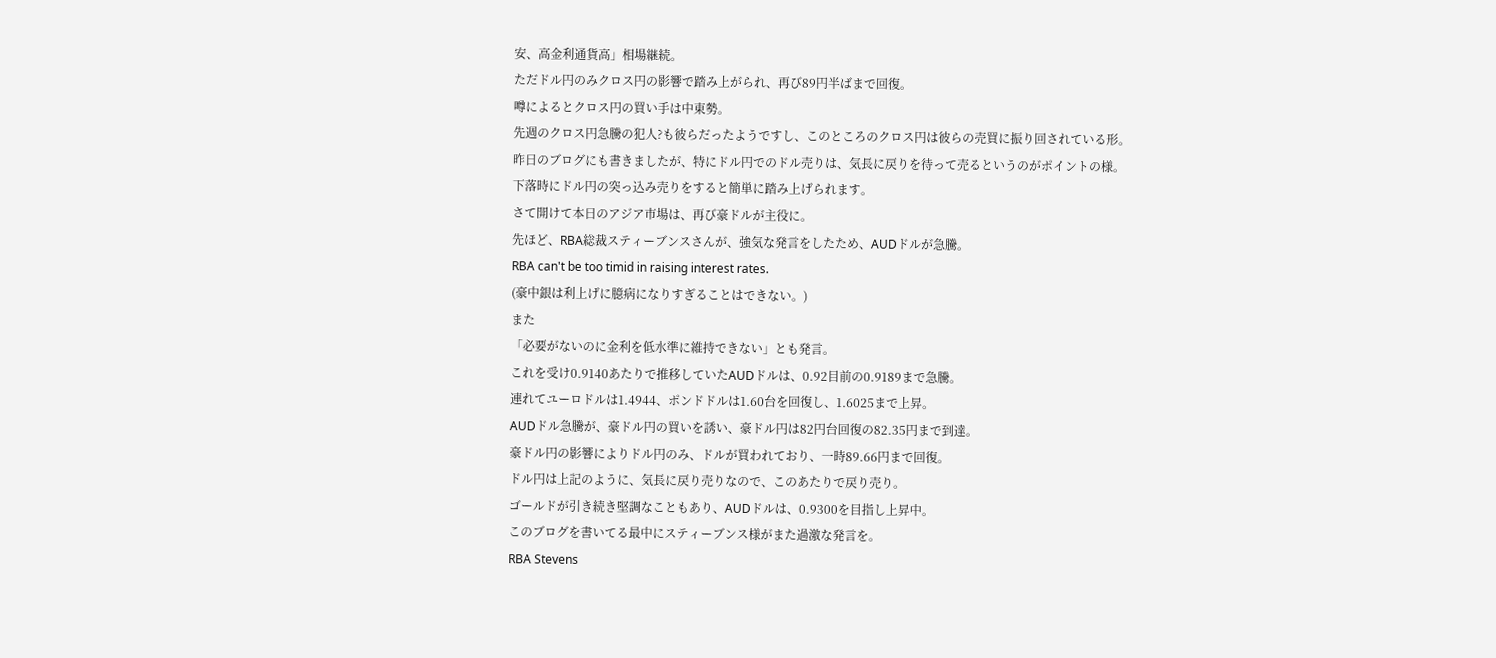安、高金利通貨高」相場継続。
ただドル円のみクロス円の影響で踏み上がられ、再び89円半ばまで回復。
噂によるとクロス円の買い手は中東勢。
先週のクロス円急騰の犯人?も彼らだったようですし、このところのクロス円は彼らの売買に振り回されている形。
昨日のブログにも書きましたが、特にドル円でのドル売りは、気長に戻りを待って売るというのがポイントの様。
下落時にドル円の突っ込み売りをすると簡単に踏み上げられます。
さて開けて本日のアジア市場は、再び豪ドルが主役に。
先ほど、RBA総裁スティーブンスさんが、強気な発言をしたため、AUDドルが急騰。
RBA can't be too timid in raising interest rates.
(豪中銀は利上げに臆病になりすぎることはできない。)
また
「必要がないのに金利を低水準に維持できない」とも発言。
これを受け0.9140あたりで推移していたAUDドルは、0.92目前の0.9189まで急騰。
連れてユーロドルは1.4944、ポンドドルは1.60台を回復し、1.6025まで上昇。
AUDドル急騰が、豪ドル円の買いを誘い、豪ドル円は82円台回復の82.35円まで到達。
豪ドル円の影響によりドル円のみ、ドルが買われており、一時89.66円まで回復。
ドル円は上記のように、気長に戻り売りなので、このあたりで戻り売り。
ゴールドが引き続き堅調なこともあり、AUDドルは、0.9300を目指し上昇中。
このブログを書いてる最中にスティーブンス様がまた過激な発言を。
RBA Stevens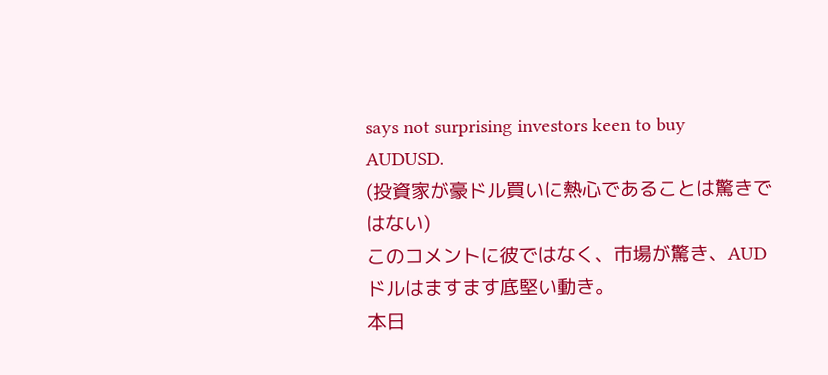says not surprising investors keen to buy AUDUSD.
(投資家が豪ドル買いに熱心であることは驚きではない)
このコメントに彼ではなく、市場が驚き、AUDドルはますます底堅い動き。
本日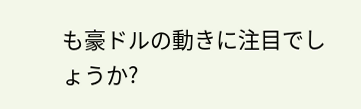も豪ドルの動きに注目でしょうか?